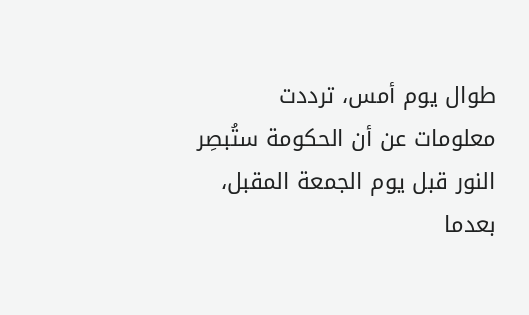طوال يوم أمس، ترددت معلومات عن أن الحكومة ستُبصِر النور قبل يوم الجمعة المقبل، بعدما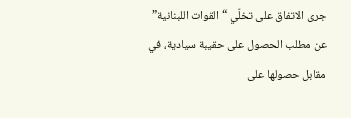جرى الاتفاق على تخلّي “القوات اللبنانية” عن مطلب الحصول على حقيبة سيادية، في مقابل حصولها على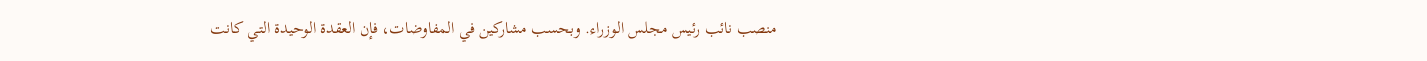منصب نائب رئيس مجلس الوزراء. وبحسب مشاركين في المفاوضات، فإن العقدة الوحيدة التي كانت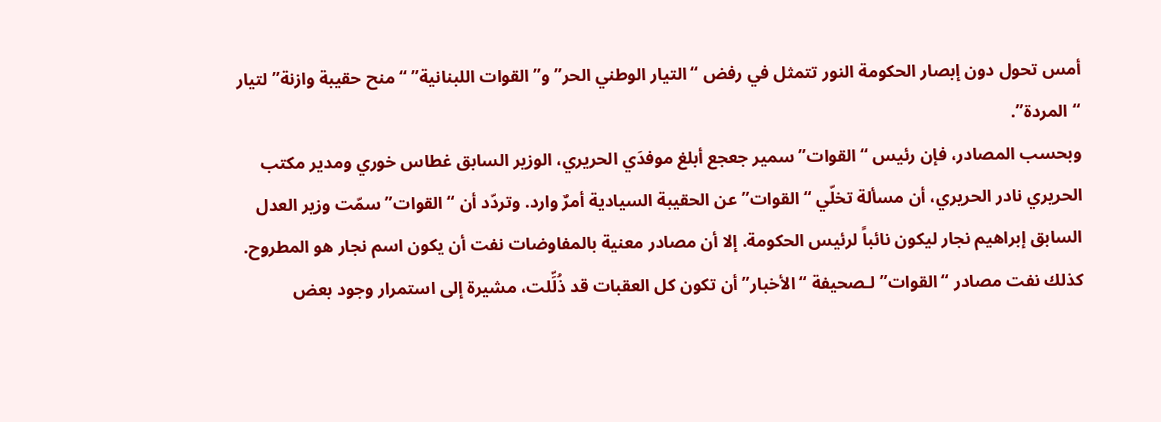أمس تحول دون إبصار الحكومة النور تتمثل في رفض “التيار الوطني الحر” و”القوات اللبنانية” “منح حقيبة وازنة” لتيار “المردة”.
وبحسب المصادر، فإن رئيس “القوات” سمير جعجع أبلغ موفدَي الحريري، الوزير السابق غطاس خوري ومدير مكتب الحريري نادر الحريري، أن مسألة تخلّي “القوات” عن الحقيبة السيادية أمرٌ وارد. وتردّد أن “القوات” سمّت وزير العدل السابق إبراهيم نجار ليكون نائباً لرئيس الحكومة. إلا أن مصادر معنية بالمفاوضات نفت أن يكون اسم نجار هو المطروح. كذلك نفت مصادر “القوات” لـصحيفة “الأخبار” أن تكون كل العقبات قد ذُلِّلت، مشيرة إلى استمرار وجود بعض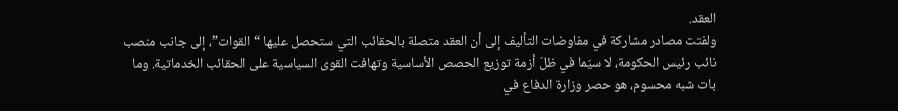العقد.
ولفتت مصادر مشاركة في مفاوضات التأليف إلى أن العقد متصلة بالحقائب التي ستحصل عليها “القوات”، إلى جانب منصب نائب رئيس الحكومة، لا سيّما في ظلّ أزمة توزيع الحصص الأساسية وتهافت القوى السياسية على الحقائب الخدماتية. وما بات شبه محسوم، هو حصر وزارة الدفاع في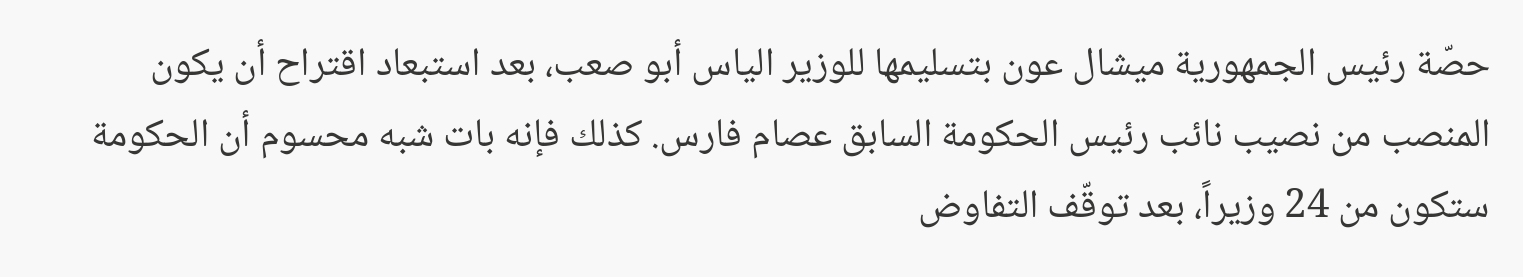حصّة رئيس الجمهورية ميشال عون بتسليمها للوزير الياس أبو صعب، بعد استبعاد اقتراح أن يكون المنصب من نصيب نائب رئيس الحكومة السابق عصام فارس. كذلك فإنه بات شبه محسوم أن الحكومة ستكون من 24 وزيراً، بعد توقّف التفاوض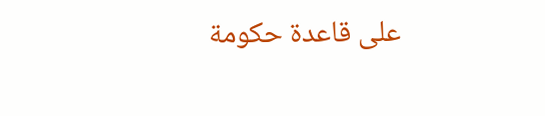على قاعدة حكومة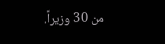من 30 وزيراً.